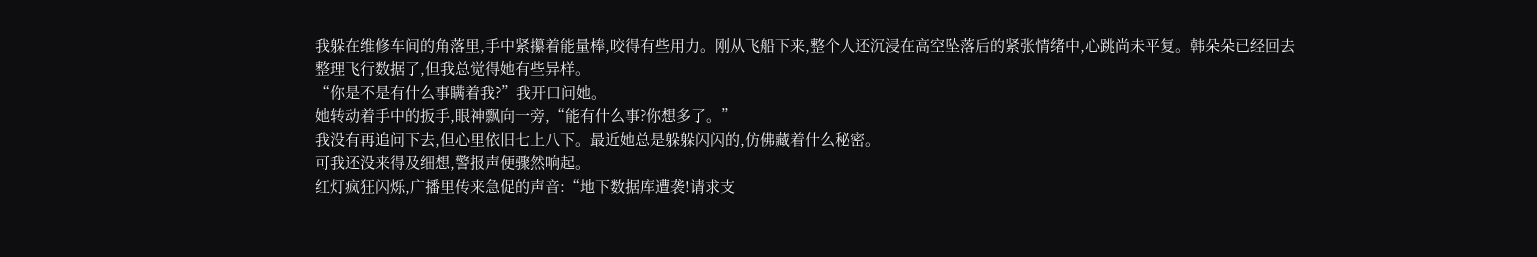我躲在维修车间的角落里,手中紧攥着能量棒,咬得有些用力。刚从飞船下来,整个人还沉浸在高空坠落后的紧张情绪中,心跳尚未平复。韩朵朵已经回去整理飞行数据了,但我总觉得她有些异样。
“你是不是有什么事瞒着我?”我开口问她。
她转动着手中的扳手,眼神飘向一旁,“能有什么事?你想多了。”
我没有再追问下去,但心里依旧七上八下。最近她总是躲躲闪闪的,仿佛藏着什么秘密。
可我还没来得及细想,警报声便骤然响起。
红灯疯狂闪烁,广播里传来急促的声音:“地下数据库遭袭!请求支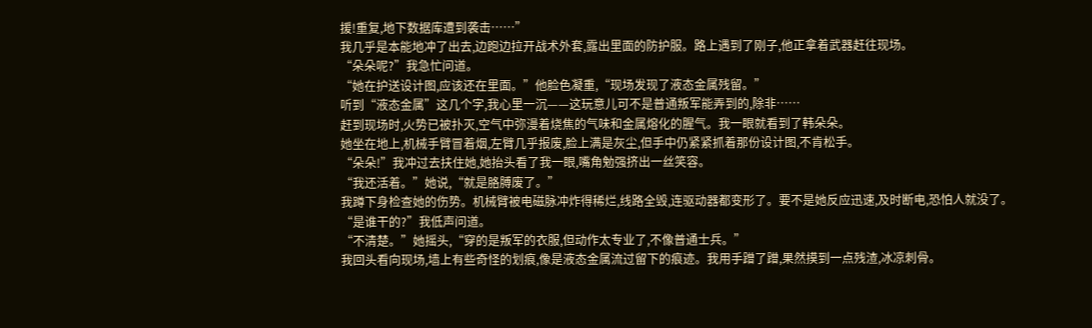援!重复,地下数据库遭到袭击……”
我几乎是本能地冲了出去,边跑边拉开战术外套,露出里面的防护服。路上遇到了刚子,他正拿着武器赶往现场。
“朵朵呢?”我急忙问道。
“她在护送设计图,应该还在里面。”他脸色凝重,“现场发现了液态金属残留。”
听到“液态金属”这几个字,我心里一沉——这玩意儿可不是普通叛军能弄到的,除非……
赶到现场时,火势已被扑灭,空气中弥漫着烧焦的气味和金属熔化的腥气。我一眼就看到了韩朵朵。
她坐在地上,机械手臂冒着烟,左臂几乎报废,脸上满是灰尘,但手中仍紧紧抓着那份设计图,不肯松手。
“朵朵!”我冲过去扶住她,她抬头看了我一眼,嘴角勉强挤出一丝笑容。
“我还活着。”她说,“就是胳膊废了。”
我蹲下身检查她的伤势。机械臂被电磁脉冲炸得稀烂,线路全毁,连驱动器都变形了。要不是她反应迅速,及时断电,恐怕人就没了。
“是谁干的?”我低声问道。
“不清楚。”她摇头,“穿的是叛军的衣服,但动作太专业了,不像普通士兵。”
我回头看向现场,墙上有些奇怪的划痕,像是液态金属流过留下的痕迹。我用手蹭了蹭,果然摸到一点残渣,冰凉刺骨。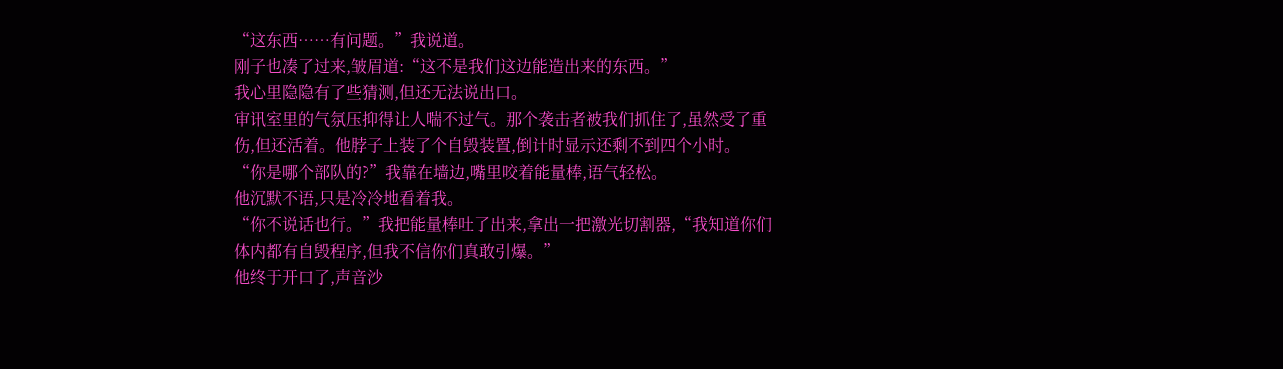“这东西……有问题。”我说道。
刚子也凑了过来,皱眉道:“这不是我们这边能造出来的东西。”
我心里隐隐有了些猜测,但还无法说出口。
审讯室里的气氛压抑得让人喘不过气。那个袭击者被我们抓住了,虽然受了重伤,但还活着。他脖子上装了个自毁装置,倒计时显示还剩不到四个小时。
“你是哪个部队的?”我靠在墙边,嘴里咬着能量棒,语气轻松。
他沉默不语,只是冷冷地看着我。
“你不说话也行。”我把能量棒吐了出来,拿出一把激光切割器,“我知道你们体内都有自毁程序,但我不信你们真敢引爆。”
他终于开口了,声音沙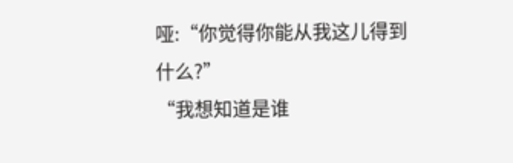哑:“你觉得你能从我这儿得到什么?”
“我想知道是谁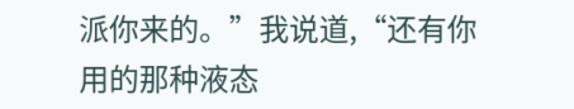派你来的。”我说道,“还有你用的那种液态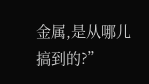金属,是从哪儿搞到的?”